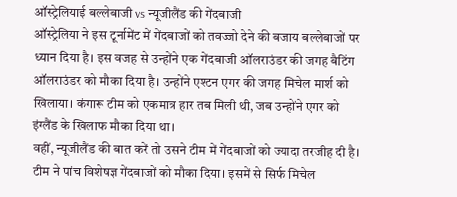ऑस्ट्रेलियाई बल्लेबाजी vs न्यूजीलैंड की गेंदबाजी
ऑस्ट्रेलिया ने इस टूर्नामेंट में गेंदबाजों को तवज्जो देने की बजाय बल्लेबाजों पर ध्यान दिया है। इस वजह से उन्होंने एक गेंदबाजी ऑलराउंडर की जगह बैटिंग ऑलराउंडर को मौका दिया है। उन्होंने एश्टन एगर की जगह मिचेल मार्श को खिलाया। कंगारू टीम को एकमात्र हार तब मिली थी, जब उन्होंने एगर को इंग्लैंड के खिलाफ मौका दिया था।
वहीं, न्यूजीलैंड की बात करें तो उसने टीम में गेंदबाजों को ज्यादा तरजीह दी है। टीम ने पांच विशेषज्ञ गेंदबाजों को मौका दिया। इसमें से सिर्फ मिचेल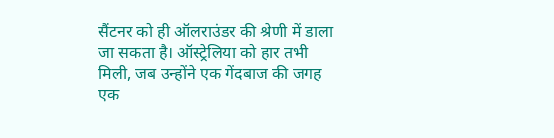सैंटनर को ही ऑलराउंडर की श्रेणी में डाला जा सकता है। ऑस्ट्रेलिया को हार तभी मिली, जब उन्होंने एक गेंदबाज की जगह एक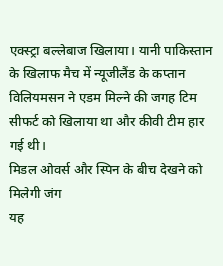एक्स्ट्रा बल्लेबाज खिलाया। यानी पाकिस्तान के खिलाफ मैच में न्यूजीलैंड के कप्तान विलियमसन ने एडम मिल्ने की जगह टिम सीफर्ट को खिलाया था और कीवी टीम हार गई थी।
मिडल ओवर्स और स्पिन के बीच देखने को मिलेगी जंग
यह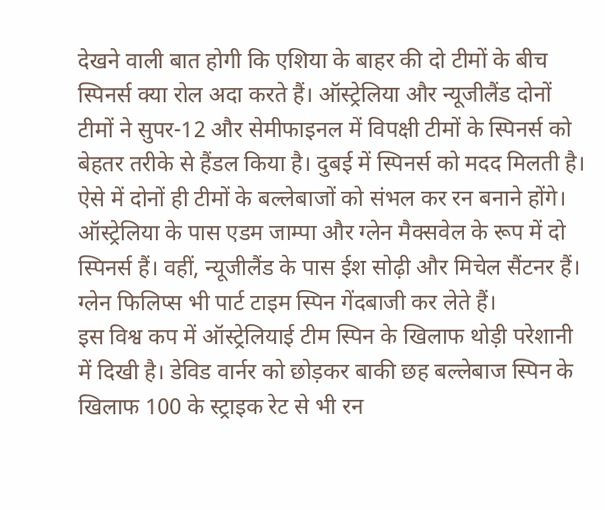देखने वाली बात होगी कि एशिया के बाहर की दो टीमों के बीच स्पिनर्स क्या रोल अदा करते हैं। ऑस्ट्रेलिया और न्यूजीलैंड दोनों टीमों ने सुपर-12 और सेमीफाइनल में विपक्षी टीमों के स्पिनर्स को बेहतर तरीके से हैंडल किया है। दुबई में स्पिनर्स को मदद मिलती है।
ऐसे में दोनों ही टीमों के बल्लेबाजों को संभल कर रन बनाने होंगे। ऑस्ट्रेलिया के पास एडम जाम्पा और ग्लेन मैक्सवेल के रूप में दो स्पिनर्स हैं। वहीं, न्यूजीलैंड के पास ईश सोढ़ी और मिचेल सैंटनर हैं। ग्लेन फिलिप्स भी पार्ट टाइम स्पिन गेंदबाजी कर लेते हैं।
इस विश्व कप में ऑस्ट्रेलियाई टीम स्पिन के खिलाफ थोड़ी परेशानी में दिखी है। डेविड वार्नर को छोड़कर बाकी छह बल्लेबाज स्पिन के खिलाफ 100 के स्ट्राइक रेट से भी रन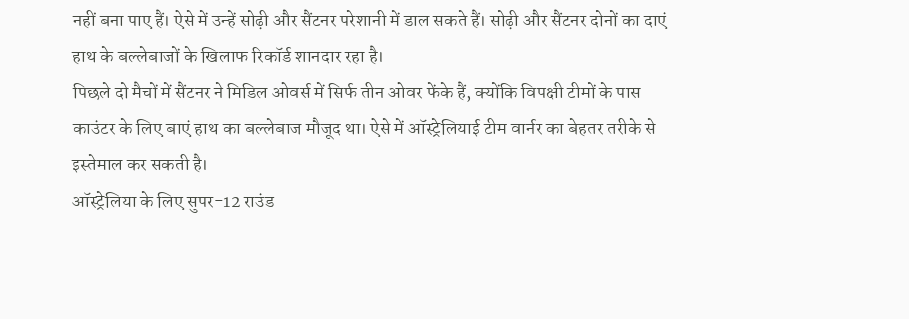नहीं बना पाए हैं। ऐसे में उन्हें सोढ़ी और सैंटनर परेशानी में डाल सकते हैं। सोढ़ी और सैंटनर दोनों का दाएं हाथ के बल्लेबाजों के खिलाफ रिकॉर्ड शानदार रहा है।
पिछले दो मैचों में सैंटनर ने मिडिल ओवर्स में सिर्फ तीन ओवर फेंके हैं, क्योंकि विपक्षी टीमों के पास काउंटर के लिए बाएं हाथ का बल्लेबाज मौजूद था। ऐसे में ऑस्ट्रेलियाई टीम वार्नर का बेहतर तरीके से इस्तेमाल कर सकती है।
ऑस्ट्रेलिया के लिए सुपर-12 राउंड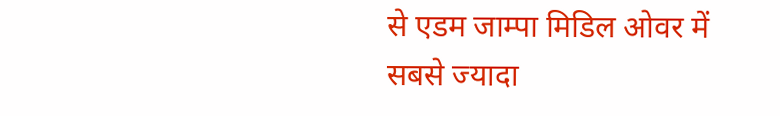से एडम जाम्पा मिडिल ओवर में सबसे ज्यादा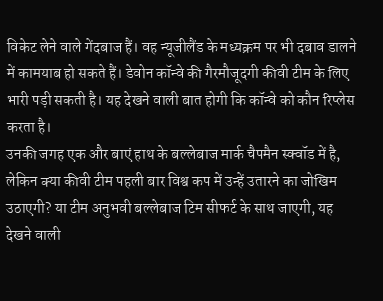विकेट लेने वाले गेंदबाज हैं। वह न्यूजीलैंड के मध्यक्रम पर भी दबाव डालने में कामयाब हो सकते हैं। डेवोन कॉन्वे की गैरमौजूदगी कीवी टीम के लिए भारी पड़ी सकती है। यह देखने वाली बात होगी कि कॉन्वे को कौन रिप्लेस करता है।
उनकी जगह एक और बाएं हाथ के बल्लेबाज मार्क चैपमैन स्क्वॉड में है, लेकिन क्या कीवी टीम पहली बार विश्व कप में उन्हें उतारने का जोखिम उठाएगी? या टीम अनुभवी बल्लेबाज टिम सीफर्ट के साथ जाएगी, यह देखने वाली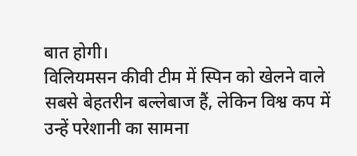बात होगी।
विलियमसन कीवी टीम में स्पिन को खेलने वाले सबसे बेहतरीन बल्लेबाज हैं, लेकिन विश्व कप में उन्हें परेशानी का सामना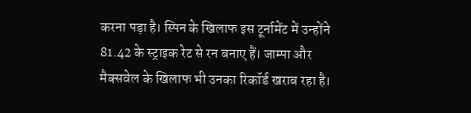करना पड़ा है। स्पिन के खिलाफ इस टूर्नामेंट में उन्होंने 81.42 के स्ट्राइक रेट से रन बनाए हैं। जाम्पा और मैक्सवेल के खिलाफ भी उनका रिकॉर्ड खराब रहा है।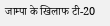जाम्पा के खिलाफ टी-20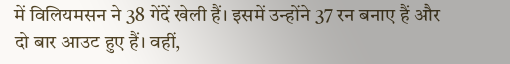में विलियमसन ने 38 गेंदें खेली हैं। इसमें उन्होंने 37 रन बनाए हैं और दो बार आउट हुए हैं। वहीं,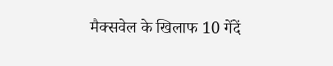मैक्सवेल के खिलाफ 10 गेंदें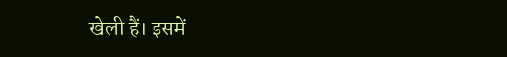खेली हैं। इसमें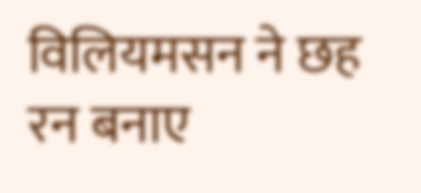विलियमसन ने छह रन बनाए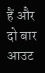हैं और दो बार आउट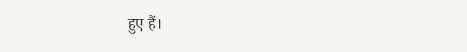हुए हैं।